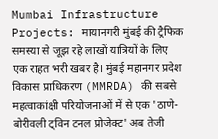Mumbai Infrastructure Projects: मायानगरी मुंबई की ट्रैफिक समस्या से जूझ रहे लाखों यात्रियों के लिए एक राहत भरी खबर है। मुंबई महानगर प्रदेश विकास प्राधिकरण (MMRDA) की सबसे महत्वाकांक्षी परियोजनाओं में से एक 'ठाणे-बोरीवली ट्विन टनल प्रोजेक्ट' अब तेजी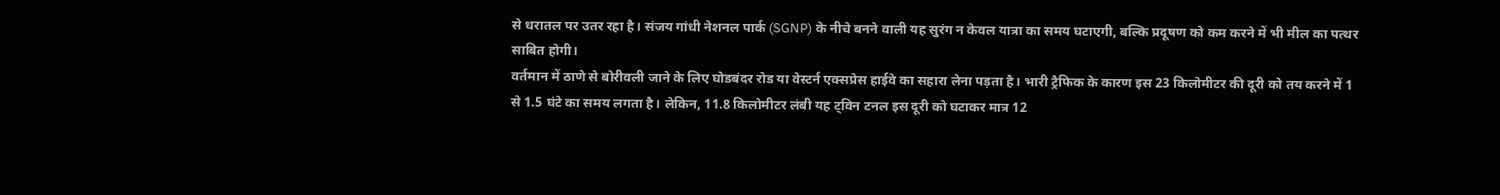से धरातल पर उतर रहा है। संजय गांधी नेशनल पार्क (SGNP) के नीचे बनने वाली यह सुरंग न केवल यात्रा का समय घटाएगी, बल्कि प्रदूषण को कम करने में भी मील का पत्थर साबित होगी।
वर्तमान में ठाणे से बोरीवली जाने के लिए घोडबंदर रोड या वेस्टर्न एक्सप्रेस हाईवे का सहारा लेना पड़ता है। भारी ट्रैफिक के कारण इस 23 किलोमीटर की दूरी को तय करने में 1 से 1.5 घंटे का समय लगता है। लेकिन, 11.8 किलोमीटर लंबी यह ट्विन टनल इस दूरी को घटाकर मात्र 12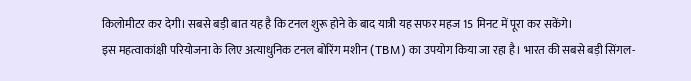किलोमीटर कर देगी। सबसे बड़ी बात यह है कि टनल शुरू होने के बाद यात्री यह सफर महज 15 मिनट में पूरा कर सकेंगे।
इस महत्वाकांक्षी परियोजना के लिए अत्याधुनिक टनल बोरिंग मशीन (TBM) का उपयोग किया जा रहा है। भारत की सबसे बड़ी सिंगल-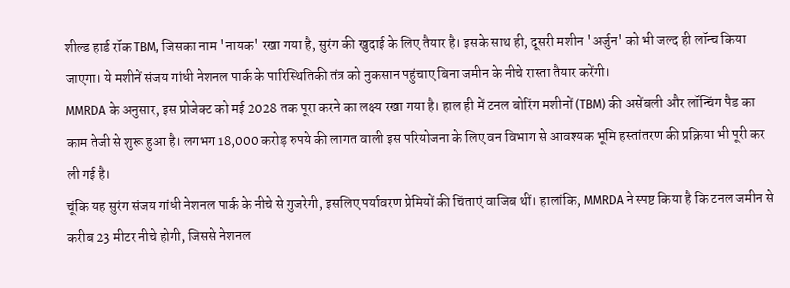शील्ड हार्ड रॉक TBM, जिसका नाम 'नायक' रखा गया है, सुरंग की खुदाई के लिए तैयार है। इसके साथ ही, दूसरी मशीन 'अर्जुन' को भी जल्द ही लॉन्च किया जाएगा। ये मशीनें संजय गांधी नेशनल पार्क के पारिस्थितिकी तंत्र को नुकसान पहुंचाए बिना जमीन के नीचे रास्ता तैयार करेंगी।
MMRDA के अनुसार, इस प्रोजेक्ट को मई 2028 तक पूरा करने का लक्ष्य रखा गया है। हाल ही में टनल बोरिंग मशीनों (TBM) की असेंबली और लॉन्चिंग पैड का काम तेजी से शुरू हुआ है। लगभग 18,000 करोड़ रुपये की लागत वाली इस परियोजना के लिए वन विभाग से आवश्यक भूमि हस्तांतरण की प्रक्रिया भी पूरी कर ली गई है।
चूंकि यह सुरंग संजय गांधी नेशनल पार्क के नीचे से गुजरेगी, इसलिए पर्यावरण प्रेमियों की चिंताएं वाजिब थीं। हालांकि, MMRDA ने स्पष्ट किया है कि टनल जमीन से करीब 23 मीटर नीचे होगी, जिससे नेशनल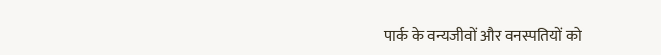पार्क के वन्यजीवों और वनस्पतियों को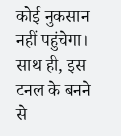कोई नुकसान नहीं पहुंचेगा। साथ ही, इस टनल के बनने से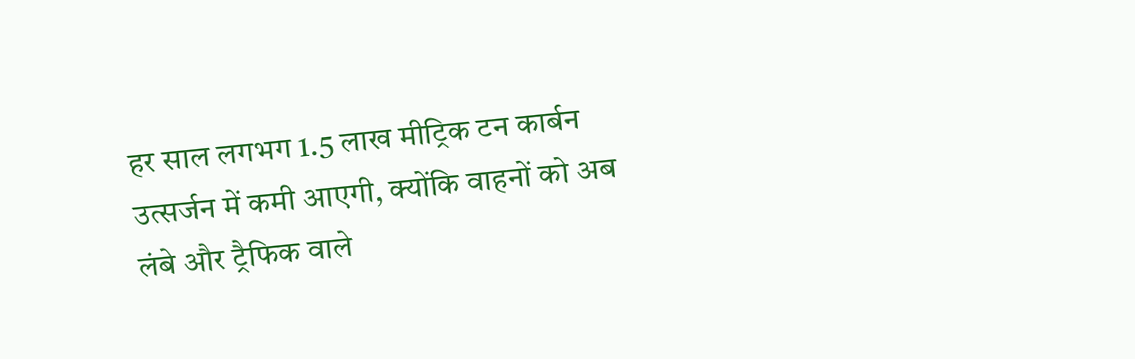हर साल लगभग 1.5 लाख मीट्रिक टन कार्बन उत्सर्जन में कमी आएगी, क्योंकि वाहनों को अब लंबे और ट्रैफिक वाले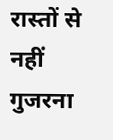रास्तों से नहीं गुजरना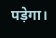पड़ेगा।